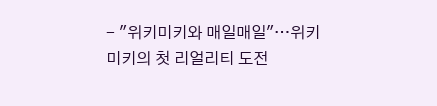- "위키미키와 매일매일"…위키미키의 첫 리얼리티 도전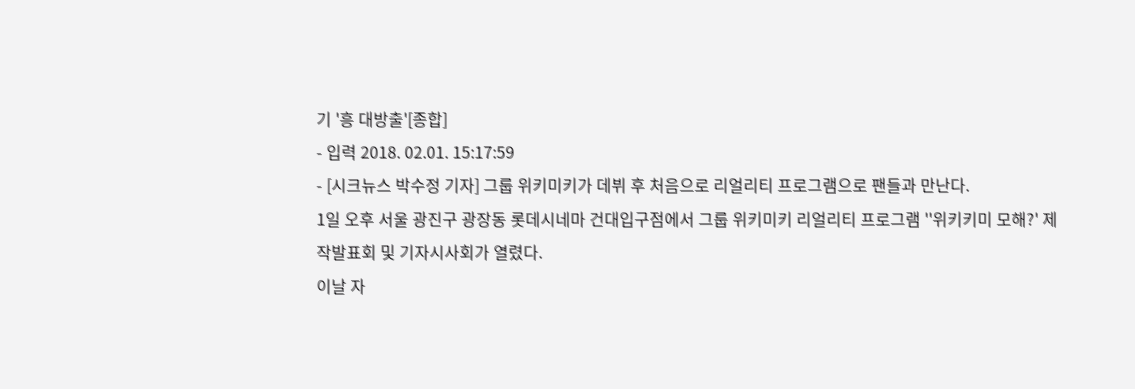기 '흥 대방출'[종합]
- 입력 2018. 02.01. 15:17:59
- [시크뉴스 박수정 기자] 그룹 위키미키가 데뷔 후 처음으로 리얼리티 프로그램으로 팬들과 만난다.
1일 오후 서울 광진구 광장동 롯데시네마 건대입구점에서 그룹 위키미키 리얼리티 프로그램 ''위키키미 모해?' 제작발표회 및 기자시사회가 열렸다.
이날 자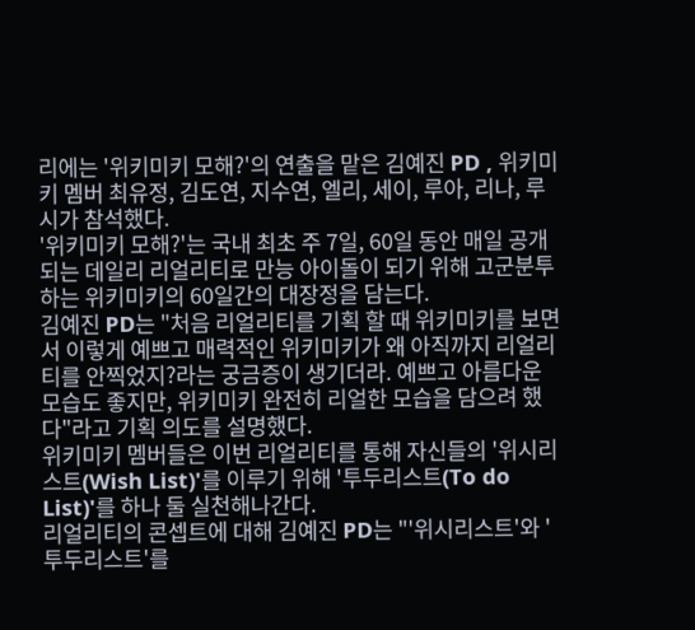리에는 '위키미키 모해?'의 연출을 맡은 김예진 PD , 위키미키 멤버 최유정, 김도연, 지수연, 엘리, 세이, 루아, 리나, 루시가 참석했다.
'위키미키 모해?'는 국내 최초 주 7일, 60일 동안 매일 공개되는 데일리 리얼리티로 만능 아이돌이 되기 위해 고군분투하는 위키미키의 60일간의 대장정을 담는다.
김예진 PD는 "처음 리얼리티를 기획 할 때 위키미키를 보면서 이렇게 예쁘고 매력적인 위키미키가 왜 아직까지 리얼리티를 안찍었지?라는 궁금증이 생기더라. 예쁘고 아름다운 모습도 좋지만, 위키미키 완전히 리얼한 모습을 담으려 했다"라고 기획 의도를 설명했다.
위키미키 멤버들은 이번 리얼리티를 통해 자신들의 '위시리스트(Wish List)'를 이루기 위해 '투두리스트(To do List)'를 하나 둘 실천해나간다.
리얼리티의 콘셉트에 대해 김예진 PD는 "'위시리스트'와 '투두리스트'를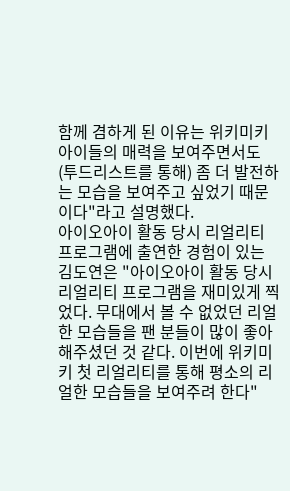함께 겸하게 된 이유는 위키미키 아이들의 매력을 보여주면서도 (투드리스트를 통해) 좀 더 발전하는 모습을 보여주고 싶었기 때문이다"라고 설명했다.
아이오아이 활동 당시 리얼리티 프로그램에 출연한 경험이 있는 김도연은 "아이오아이 활동 당시 리얼리티 프로그램을 재미있게 찍었다. 무대에서 볼 수 없었던 리얼한 모습들을 팬 분들이 많이 좋아해주셨던 것 같다. 이번에 위키미키 첫 리얼리티를 통해 평소의 리얼한 모습들을 보여주려 한다"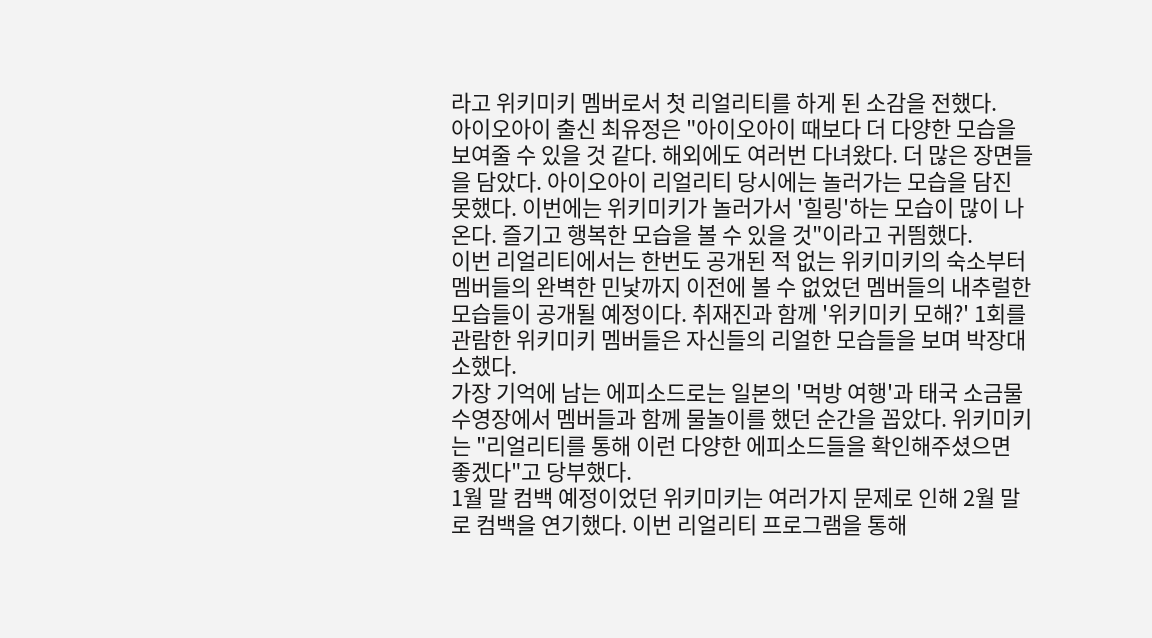라고 위키미키 멤버로서 첫 리얼리티를 하게 된 소감을 전했다.
아이오아이 출신 최유정은 "아이오아이 때보다 더 다양한 모습을 보여줄 수 있을 것 같다. 해외에도 여러번 다녀왔다. 더 많은 장면들을 담았다. 아이오아이 리얼리티 당시에는 놀러가는 모습을 담진 못했다. 이번에는 위키미키가 놀러가서 '힐링'하는 모습이 많이 나온다. 즐기고 행복한 모습을 볼 수 있을 것"이라고 귀띔했다.
이번 리얼리티에서는 한번도 공개된 적 없는 위키미키의 숙소부터 멤버들의 완벽한 민낯까지 이전에 볼 수 없었던 멤버들의 내추럴한 모습들이 공개될 예정이다. 취재진과 함께 '위키미키 모해?' 1회를 관람한 위키미키 멤버들은 자신들의 리얼한 모습들을 보며 박장대소했다.
가장 기억에 남는 에피소드로는 일본의 '먹방 여행'과 태국 소금물 수영장에서 멤버들과 함께 물놀이를 했던 순간을 꼽았다. 위키미키는 "리얼리티를 통해 이런 다양한 에피소드들을 확인해주셨으면 좋겠다"고 당부했다.
1월 말 컴백 예정이었던 위키미키는 여러가지 문제로 인해 2월 말로 컴백을 연기했다. 이번 리얼리티 프로그램을 통해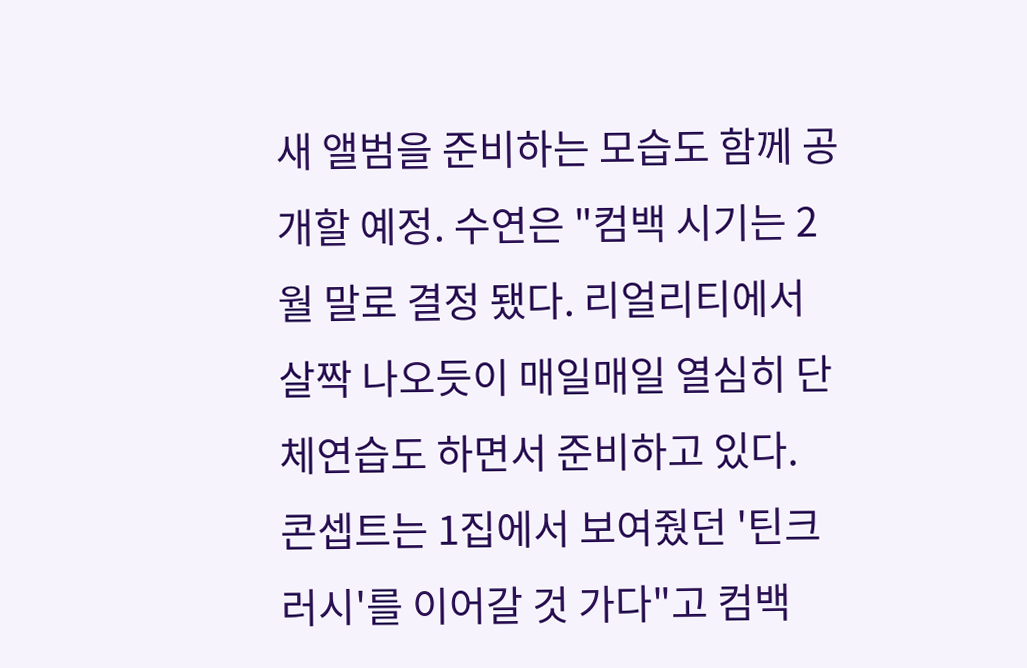새 앨범을 준비하는 모습도 함께 공개할 예정. 수연은 "컴백 시기는 2월 말로 결정 됐다. 리얼리티에서 살짝 나오듯이 매일매일 열심히 단체연습도 하면서 준비하고 있다. 콘셉트는 1집에서 보여줬던 '틴크러시'를 이어갈 것 가다"고 컴백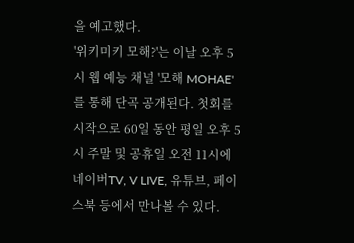을 예고했다.
'위키미키 모해?'는 이날 오후 5시 웹 예능 채널 '모해 MOHAE'를 통해 단곡 공개된다. 첫회를 시작으로 60일 동안 평일 오후 5시 주말 및 공휴일 오전 11시에 네이버TV, V LIVE, 유튜브, 페이스북 등에서 만나볼 수 있다.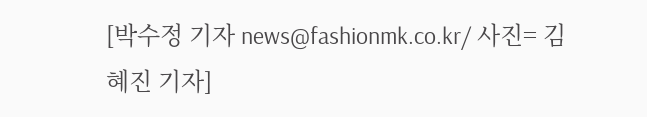[박수정 기자 news@fashionmk.co.kr/ 사진= 김혜진 기자]